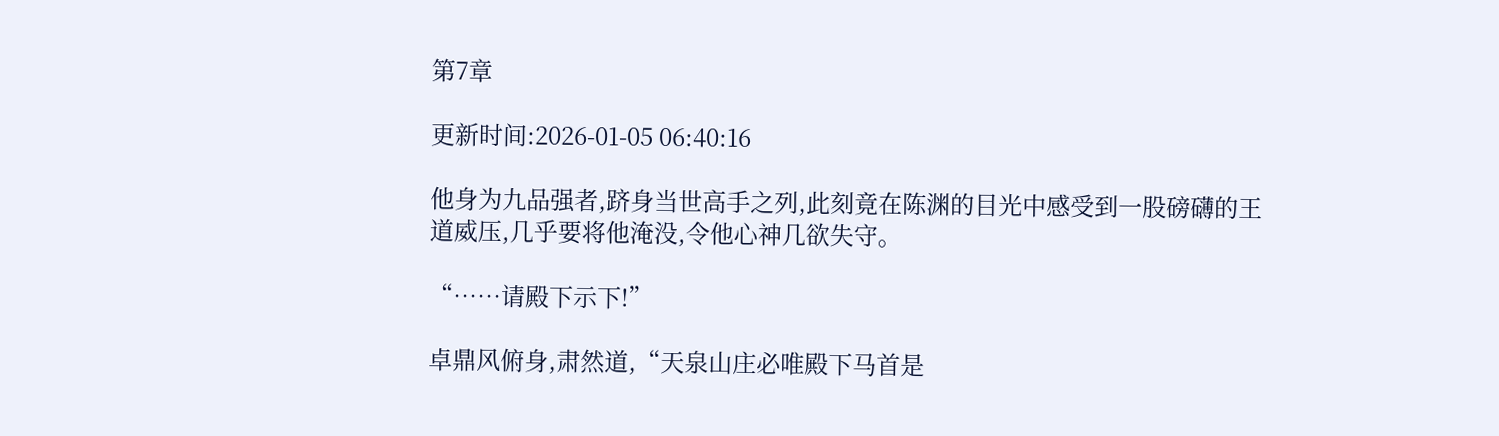第7章

更新时间:2026-01-05 06:40:16

他身为九品强者,跻身当世高手之列,此刻竟在陈渊的目光中感受到一股磅礴的王道威压,几乎要将他淹没,令他心神几欲失守。

“……请殿下示下!”

卓鼎风俯身,肃然道,“天泉山庄必唯殿下马首是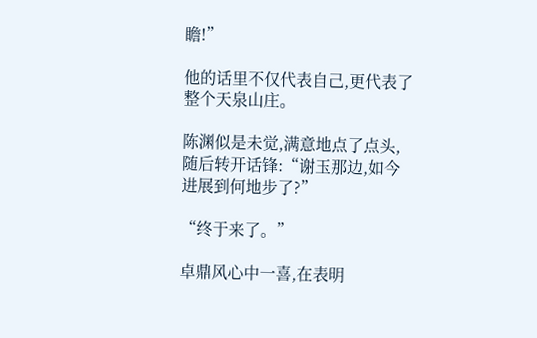瞻!”

他的话里不仅代表自己,更代表了整个天泉山庄。

陈渊似是未觉,满意地点了点头,随后转开话锋:“谢玉那边,如今进展到何地步了?”

“终于来了。”

卓鼎风心中一喜,在表明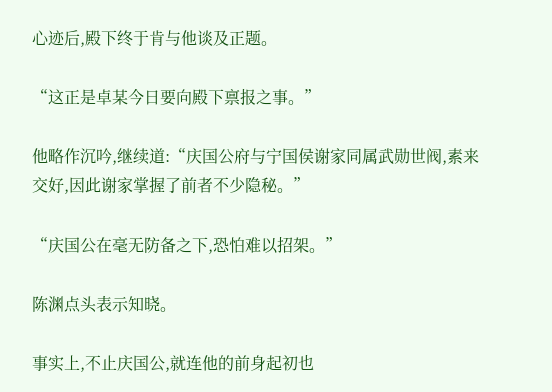心迹后,殿下终于肯与他谈及正题。

“这正是卓某今日要向殿下禀报之事。”

他略作沉吟,继续道:“庆国公府与宁国侯谢家同属武勋世阀,素来交好,因此谢家掌握了前者不少隐秘。”

“庆国公在毫无防备之下,恐怕难以招架。”

陈渊点头表示知晓。

事实上,不止庆国公,就连他的前身起初也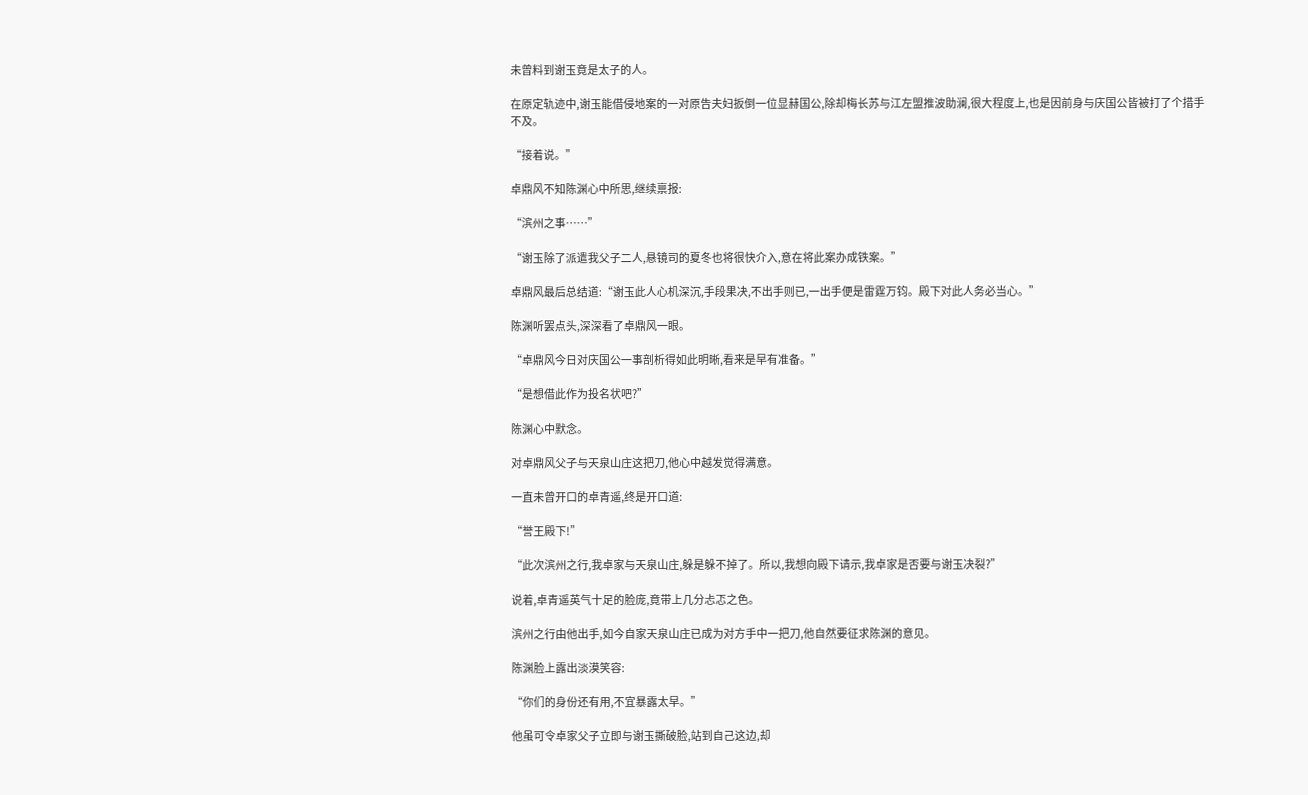未曾料到谢玉竟是太子的人。

在原定轨迹中,谢玉能借侵地案的一对原告夫妇扳倒一位显赫国公,除却梅长苏与江左盟推波助澜,很大程度上,也是因前身与庆国公皆被打了个措手不及。

“接着说。”

卓鼎风不知陈渊心中所思,继续禀报:

“滨州之事……”

“谢玉除了派遣我父子二人,悬镜司的夏冬也将很快介入,意在将此案办成铁案。”

卓鼎风最后总结道:“谢玉此人心机深沉,手段果决,不出手则已,一出手便是雷霆万钧。殿下对此人务必当心。”

陈渊听罢点头,深深看了卓鼎风一眼。

“卓鼎风今日对庆国公一事剖析得如此明晰,看来是早有准备。”

“是想借此作为投名状吧?”

陈渊心中默念。

对卓鼎风父子与天泉山庄这把刀,他心中越发觉得满意。

一直未曾开口的卓青遥,终是开口道:

“誉王殿下!”

“此次滨州之行,我卓家与天泉山庄,躲是躲不掉了。所以,我想向殿下请示,我卓家是否要与谢玉决裂?”

说着,卓青遥英气十足的脸庞,竟带上几分忐忑之色。

滨州之行由他出手,如今自家天泉山庄已成为对方手中一把刀,他自然要征求陈渊的意见。

陈渊脸上露出淡漠笑容:

“你们的身份还有用,不宜暴露太早。”

他虽可令卓家父子立即与谢玉撕破脸,站到自己这边,却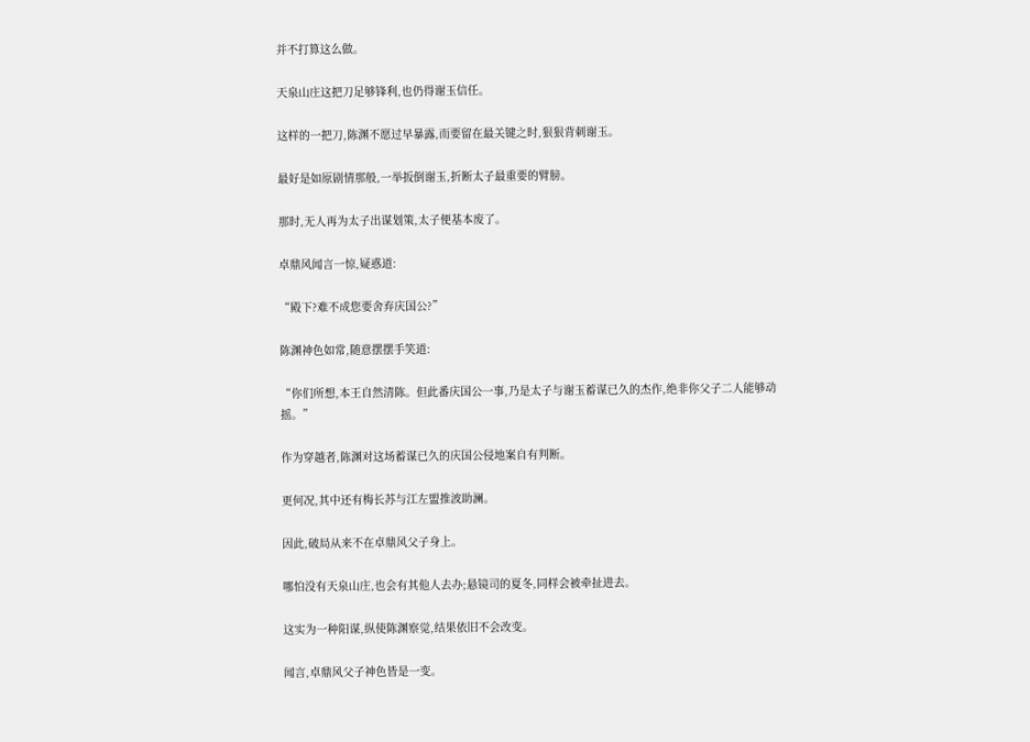并不打算这么做。

天泉山庄这把刀足够锋利,也仍得谢玉信任。

这样的一把刀,陈渊不愿过早暴露,而要留在最关键之时,狠狠背刺谢玉。

最好是如原剧情那般,一举扳倒谢玉,折断太子最重要的臂膀。

那时,无人再为太子出谋划策,太子便基本废了。

卓鼎风闻言一惊,疑惑道:

“殿下?难不成您要舍弃庆国公?”

陈渊神色如常,随意摆摆手笑道:

“你们所想,本王自然清陈。但此番庆国公一事,乃是太子与谢玉蓄谋已久的杰作,绝非你父子二人能够动摇。”

作为穿越者,陈渊对这场蓄谋已久的庆国公侵地案自有判断。

更何况,其中还有梅长苏与江左盟推波助澜。

因此,破局从来不在卓鼎风父子身上。

哪怕没有天泉山庄,也会有其他人去办;悬镜司的夏冬,同样会被牵扯进去。

这实为一种阳谋,纵使陈渊察觉,结果依旧不会改变。

闻言,卓鼎风父子神色皆是一变。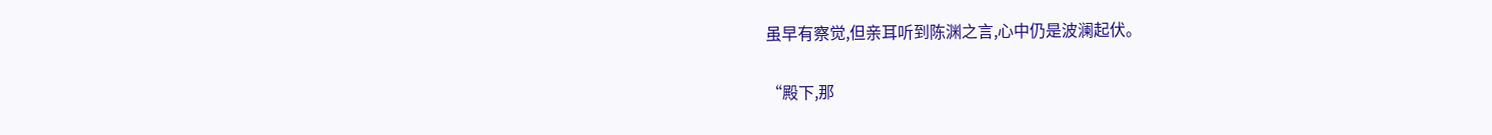虽早有察觉,但亲耳听到陈渊之言,心中仍是波澜起伏。

“殿下,那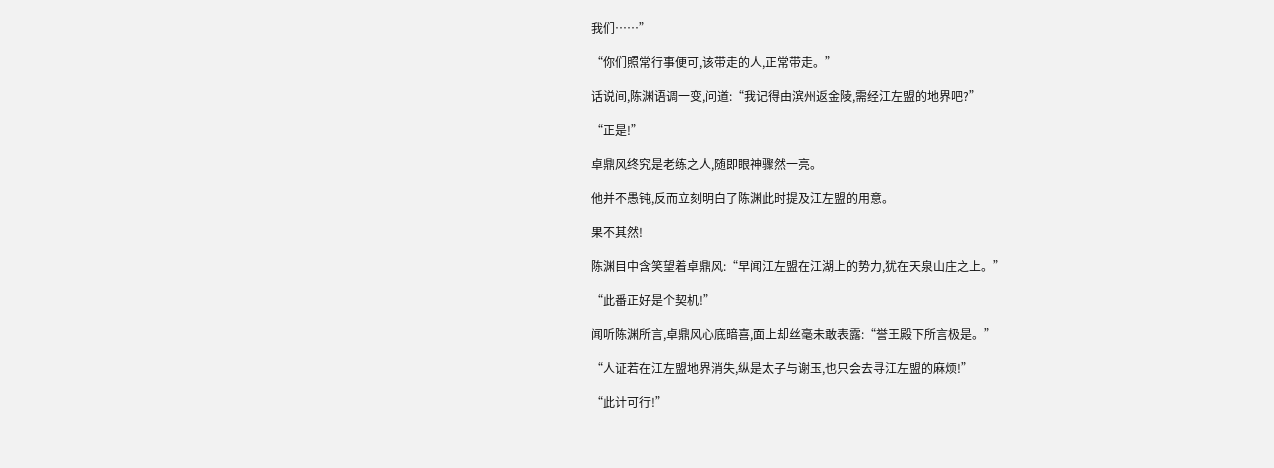我们……”

“你们照常行事便可,该带走的人,正常带走。”

话说间,陈渊语调一变,问道:“我记得由滨州返金陵,需经江左盟的地界吧?”

“正是!”

卓鼎风终究是老练之人,随即眼神骤然一亮。

他并不愚钝,反而立刻明白了陈渊此时提及江左盟的用意。

果不其然!

陈渊目中含笑望着卓鼎风:“早闻江左盟在江湖上的势力,犹在天泉山庄之上。”

“此番正好是个契机!”

闻听陈渊所言,卓鼎风心底暗喜,面上却丝毫未敢表露:“誉王殿下所言极是。”

“人证若在江左盟地界消失,纵是太子与谢玉,也只会去寻江左盟的麻烦!”

“此计可行!”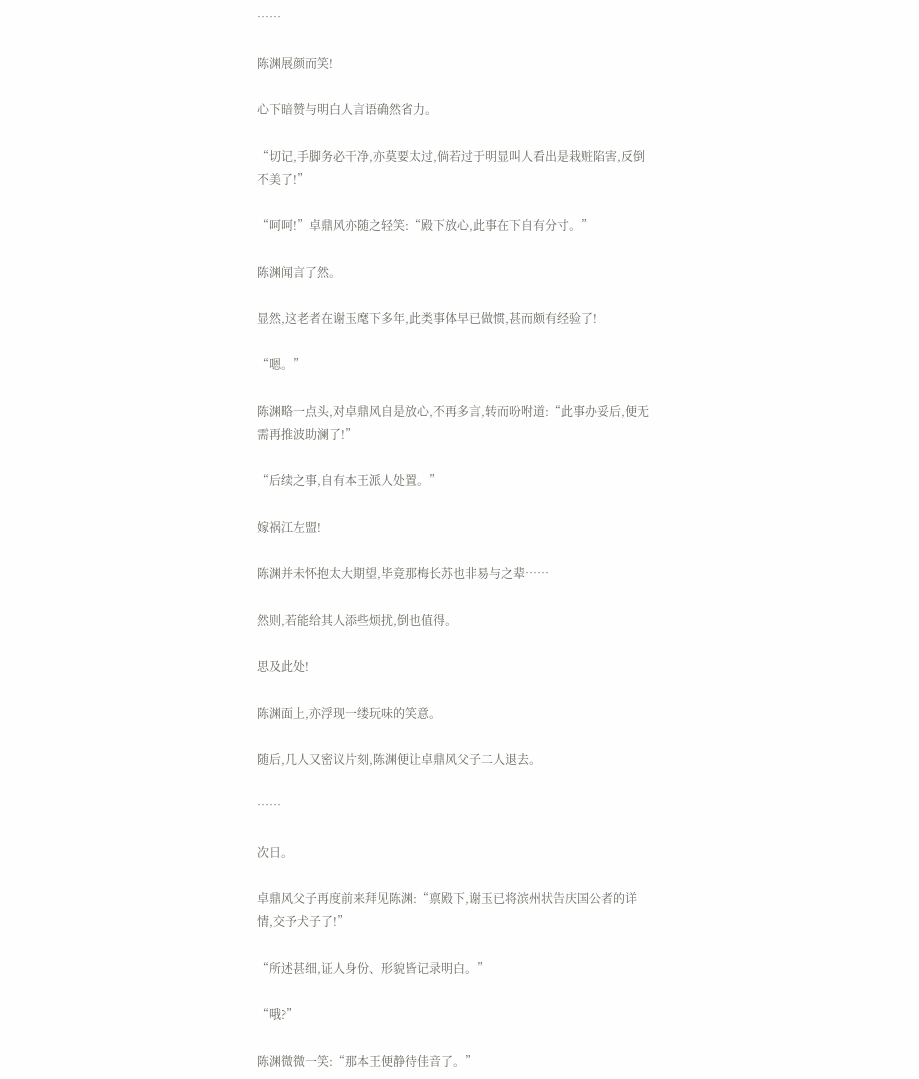……

陈渊展颜而笑!

心下暗赞与明白人言语确然省力。

“切记,手脚务必干净,亦莫要太过,倘若过于明显叫人看出是栽赃陷害,反倒不美了!”

“呵呵!”卓鼎风亦随之轻笑:“殿下放心,此事在下自有分寸。”

陈渊闻言了然。

显然,这老者在谢玉麾下多年,此类事体早已做惯,甚而颇有经验了!

“嗯。”

陈渊略一点头,对卓鼎风自是放心,不再多言,转而吩咐道:“此事办妥后,便无需再推波助澜了!”

“后续之事,自有本王派人处置。”

嫁祸江左盟!

陈渊并未怀抱太大期望,毕竟那梅长苏也非易与之辈……

然则,若能给其人添些烦扰,倒也值得。

思及此处!

陈渊面上,亦浮现一缕玩味的笑意。

随后,几人又密议片刻,陈渊便让卓鼎风父子二人退去。

……

次日。

卓鼎风父子再度前来拜见陈渊:“禀殿下,谢玉已将滨州状告庆国公者的详情,交予犬子了!”

“所述甚细,证人身份、形貌皆记录明白。”

“哦?”

陈渊微微一笑:“那本王便静待佳音了。”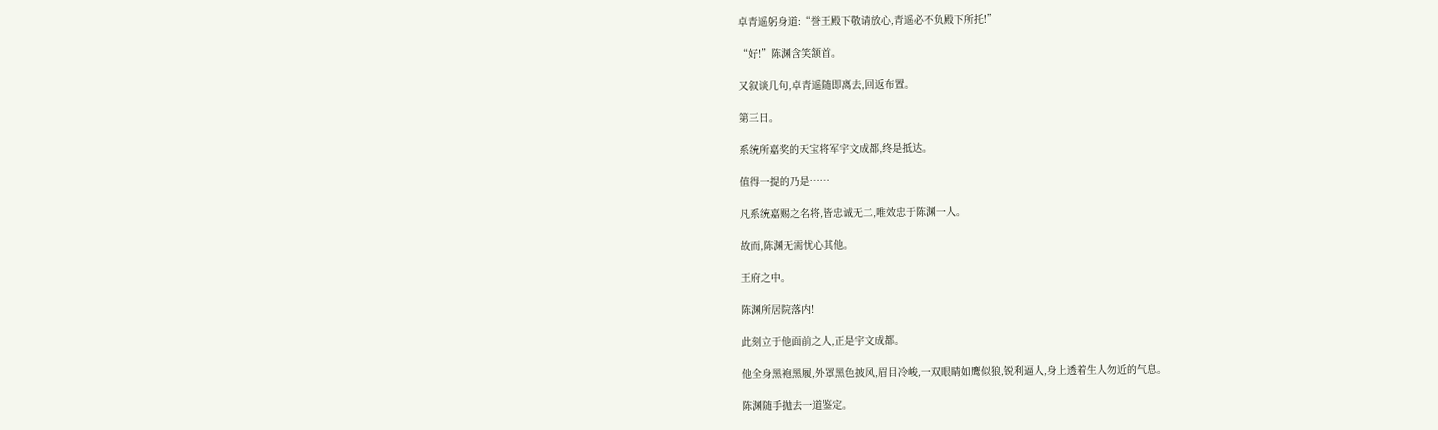卓青遥躬身道:“誉王殿下敬请放心,青遥必不负殿下所托!”

“好!”陈渊含笑颔首。

又叙谈几句,卓青遥随即离去,回返布置。

第三日。

系统所嘉奖的天宝将军宇文成都,终是抵达。

值得一提的乃是……

凡系统嘉赐之名将,皆忠诚无二,唯效忠于陈渊一人。

故而,陈渊无需忧心其他。

王府之中。

陈渊所居院落内!

此刻立于他面前之人,正是宇文成都。

他全身黑袍黑履,外罩黑色披风,眉目冷峻,一双眼睛如鹰似狼,锐利逼人,身上透着生人勿近的气息。

陈渊随手抛去一道鉴定。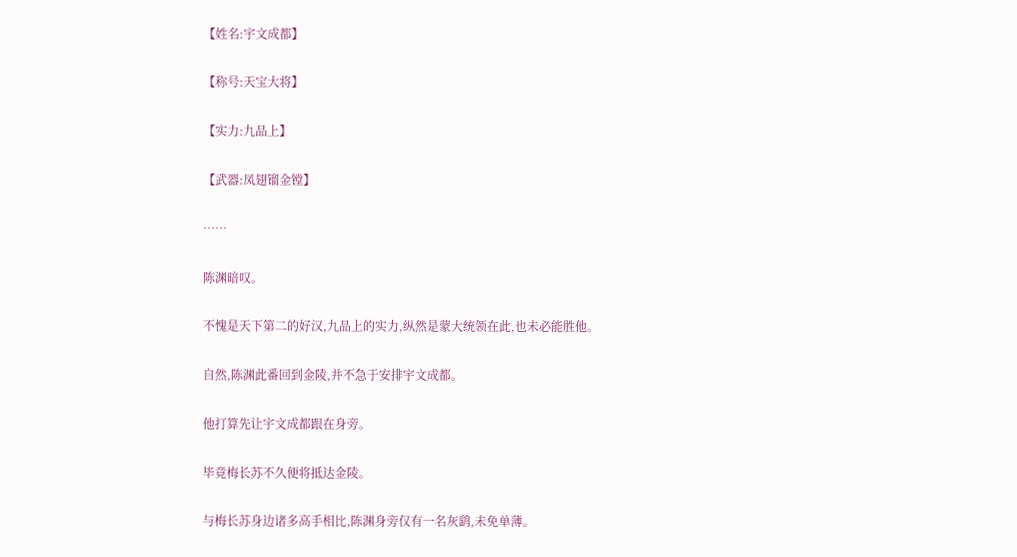【姓名:宇文成都】

【称号:天宝大将】

【实力:九品上】

【武器:凤翅镏金镗】

……

陈渊暗叹。

不愧是天下第二的好汉,九品上的实力,纵然是蒙大统领在此,也未必能胜他。

自然,陈渊此番回到金陵,并不急于安排宇文成都。

他打算先让宇文成都跟在身旁。

毕竟梅长苏不久便将抵达金陵。

与梅长苏身边诸多高手相比,陈渊身旁仅有一名灰鹞,未免单薄。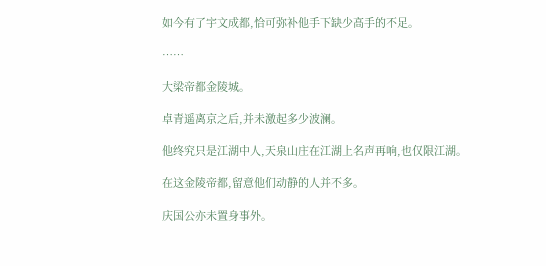如今有了宇文成都,恰可弥补他手下缺少高手的不足。

……

大梁帝都金陵城。

卓青遥离京之后,并未激起多少波澜。

他终究只是江湖中人,天泉山庄在江湖上名声再响,也仅限江湖。

在这金陵帝都,留意他们动静的人并不多。

庆国公亦未置身事外。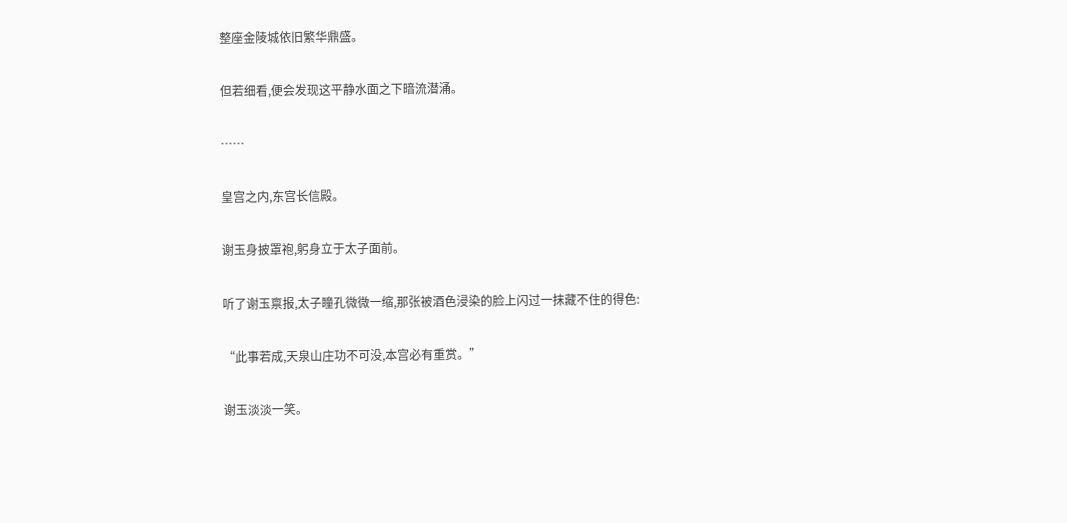整座金陵城依旧繁华鼎盛。

但若细看,便会发现这平静水面之下暗流潜涌。

……

皇宫之内,东宫长信殿。

谢玉身披罩袍,躬身立于太子面前。

听了谢玉禀报,太子瞳孔微微一缩,那张被酒色浸染的脸上闪过一抹藏不住的得色:

“此事若成,天泉山庄功不可没,本宫必有重赏。”

谢玉淡淡一笑。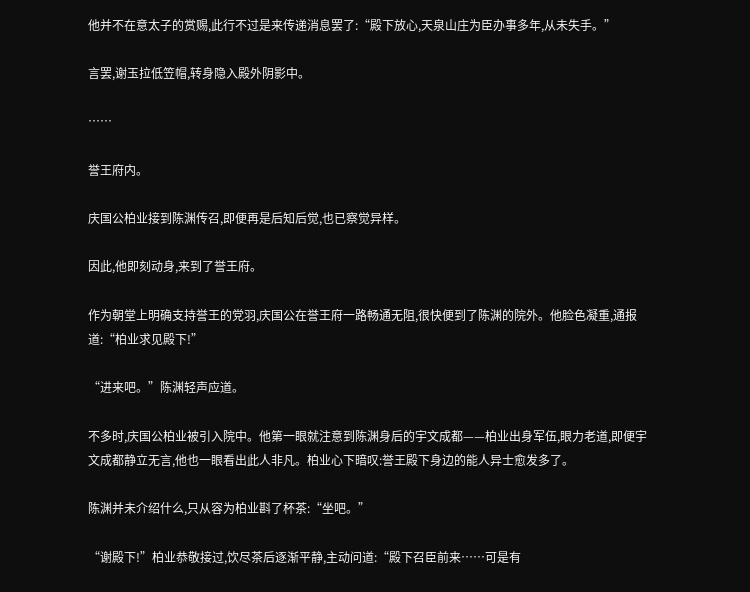他并不在意太子的赏赐,此行不过是来传递消息罢了:“殿下放心,天泉山庄为臣办事多年,从未失手。”

言罢,谢玉拉低笠帽,转身隐入殿外阴影中。

……

誉王府内。

庆国公柏业接到陈渊传召,即便再是后知后觉,也已察觉异样。

因此,他即刻动身,来到了誉王府。

作为朝堂上明确支持誉王的党羽,庆国公在誉王府一路畅通无阻,很快便到了陈渊的院外。他脸色凝重,通报道:“柏业求见殿下!”

“进来吧。”陈渊轻声应道。

不多时,庆国公柏业被引入院中。他第一眼就注意到陈渊身后的宇文成都——柏业出身军伍,眼力老道,即便宇文成都静立无言,他也一眼看出此人非凡。柏业心下暗叹:誉王殿下身边的能人异士愈发多了。

陈渊并未介绍什么,只从容为柏业斟了杯茶:“坐吧。”

“谢殿下!”柏业恭敬接过,饮尽茶后逐渐平静,主动问道:“殿下召臣前来……可是有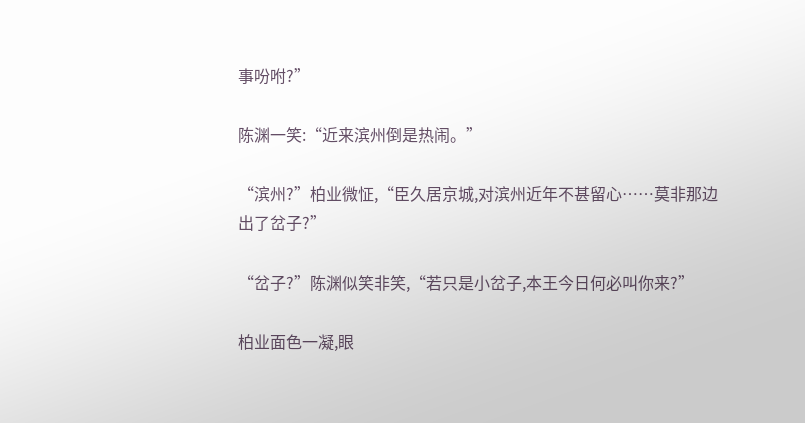事吩咐?”

陈渊一笑:“近来滨州倒是热闹。”

“滨州?”柏业微怔,“臣久居京城,对滨州近年不甚留心……莫非那边出了岔子?”

“岔子?”陈渊似笑非笑,“若只是小岔子,本王今日何必叫你来?”

柏业面色一凝,眼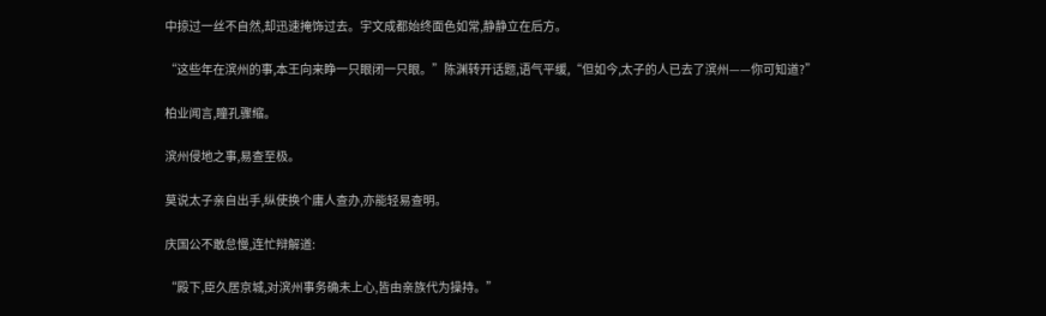中掠过一丝不自然,却迅速掩饰过去。宇文成都始终面色如常,静静立在后方。

“这些年在滨州的事,本王向来睁一只眼闭一只眼。”陈渊转开话题,语气平缓,“但如今,太子的人已去了滨州——你可知道?”

柏业闻言,瞳孔骤缩。

滨州侵地之事,易查至极。

莫说太子亲自出手,纵使换个庸人查办,亦能轻易查明。

庆国公不敢怠慢,连忙辩解道:

“殿下,臣久居京城,对滨州事务确未上心,皆由亲族代为操持。”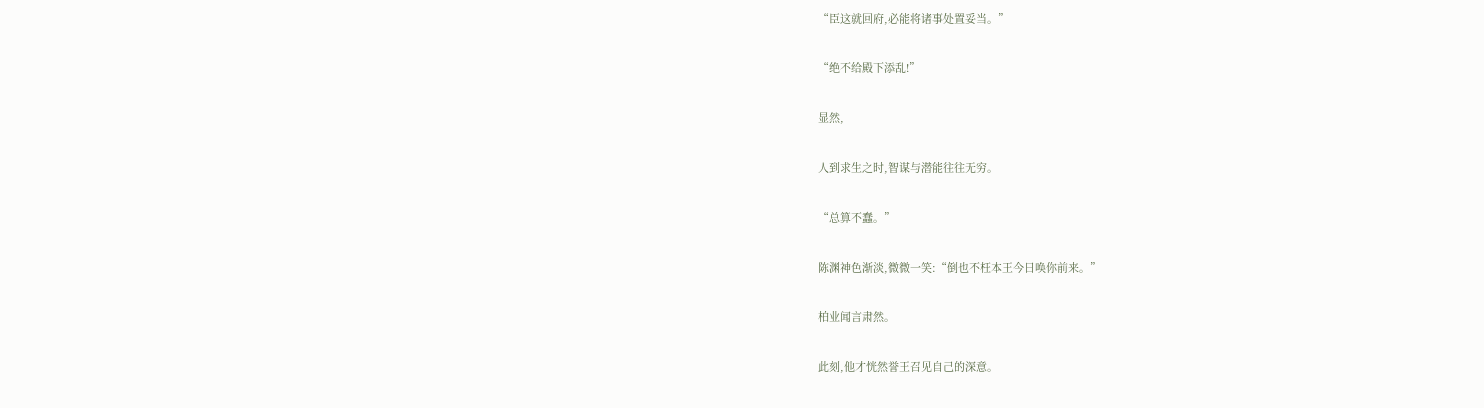“臣这就回府,必能将诸事处置妥当。”

“绝不给殿下添乱!”

显然,

人到求生之时,智谋与潜能往往无穷。

“总算不蠢。”

陈渊神色渐淡,微微一笑:“倒也不枉本王今日唤你前来。”

柏业闻言肃然。

此刻,他才恍然誉王召见自己的深意。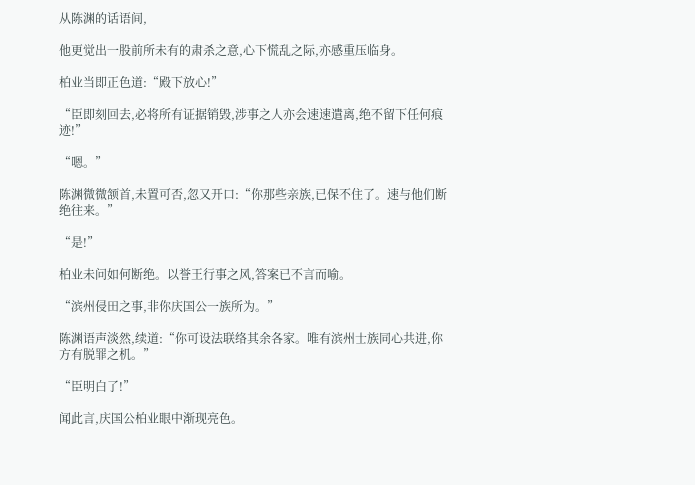从陈渊的话语间,

他更觉出一股前所未有的肃杀之意,心下慌乱之际,亦感重压临身。

柏业当即正色道:“殿下放心!”

“臣即刻回去,必将所有证据销毁,涉事之人亦会速速遣离,绝不留下任何痕迹!”

“嗯。”

陈渊微微颔首,未置可否,忽又开口:“你那些亲族,已保不住了。速与他们断绝往来。”

“是!”

柏业未问如何断绝。以誉王行事之风,答案已不言而喻。

“滨州侵田之事,非你庆国公一族所为。”

陈渊语声淡然,续道:“你可设法联络其余各家。唯有滨州士族同心共进,你方有脱罪之机。”

“臣明白了!”

闻此言,庆国公柏业眼中渐现亮色。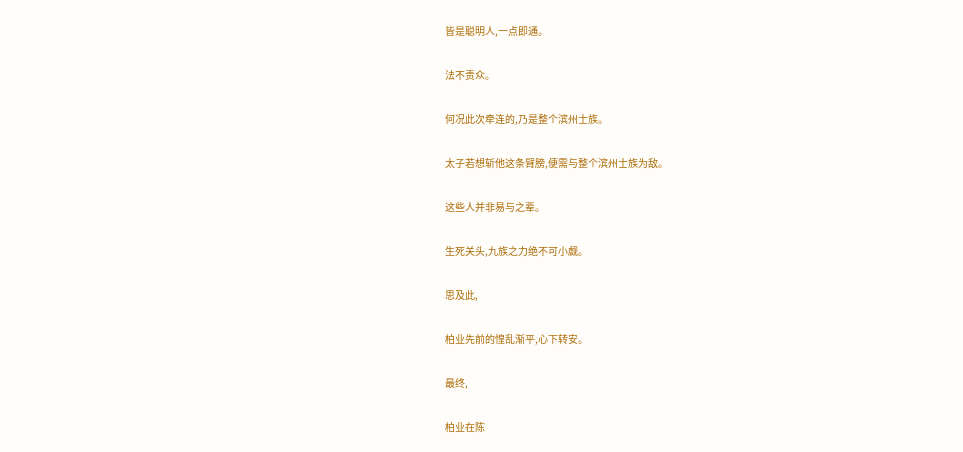皆是聪明人,一点即通。

法不责众。

何况此次牵连的,乃是整个滨州士族。

太子若想斩他这条臂膀,便需与整个滨州士族为敌。

这些人并非易与之辈。

生死关头,九族之力绝不可小觑。

思及此,

柏业先前的惶乱渐平,心下转安。

最终,

柏业在陈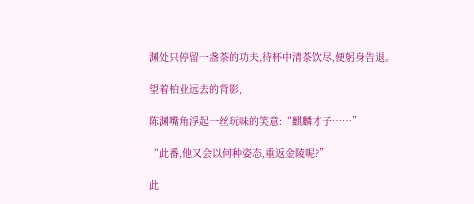渊处只停留一盏茶的功夫,待杯中清茶饮尽,便躬身告退。

望着柏业远去的背影,

陈渊嘴角浮起一丝玩味的笑意:“麒麟才子……”

“此番,他又会以何种姿态,重返金陵呢?”

此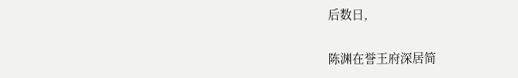后数日,

陈渊在誉王府深居简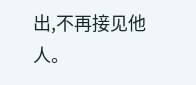出,不再接见他人。